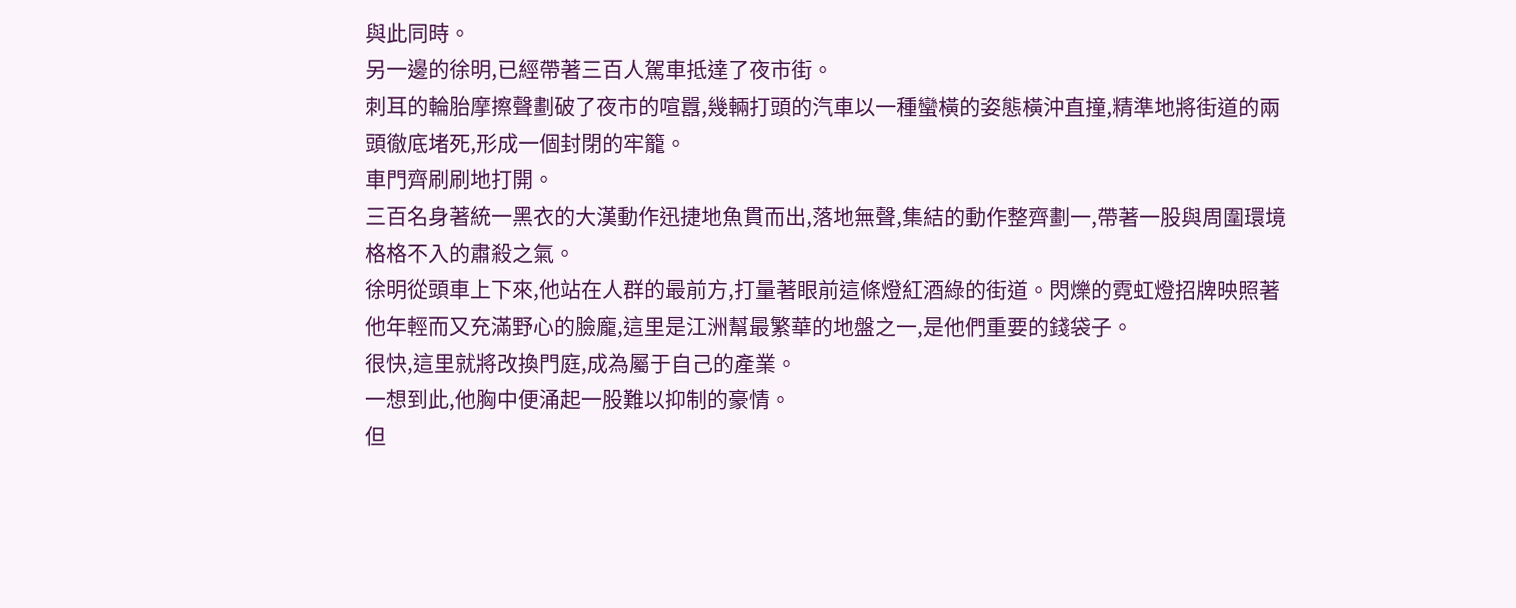與此同時。
另一邊的徐明,已經帶著三百人駕車抵達了夜市街。
刺耳的輪胎摩擦聲劃破了夜市的喧囂,幾輛打頭的汽車以一種蠻橫的姿態橫沖直撞,精準地將街道的兩頭徹底堵死,形成一個封閉的牢籠。
車門齊刷刷地打開。
三百名身著統一黑衣的大漢動作迅捷地魚貫而出,落地無聲,集結的動作整齊劃一,帶著一股與周圍環境格格不入的肅殺之氣。
徐明從頭車上下來,他站在人群的最前方,打量著眼前這條燈紅酒綠的街道。閃爍的霓虹燈招牌映照著他年輕而又充滿野心的臉龐,這里是江洲幫最繁華的地盤之一,是他們重要的錢袋子。
很快,這里就將改換門庭,成為屬于自己的產業。
一想到此,他胸中便涌起一股難以抑制的豪情。
但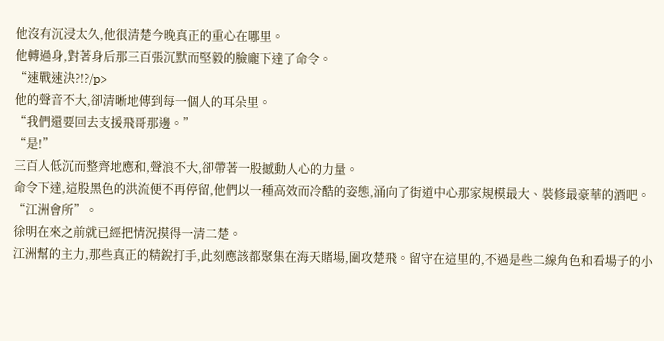他沒有沉浸太久,他很清楚今晚真正的重心在哪里。
他轉過身,對著身后那三百張沉默而堅毅的臉龐下達了命令。
“速戰速決?!?/p>
他的聲音不大,卻清晰地傳到每一個人的耳朵里。
“我們還要回去支援飛哥那邊。”
“是!”
三百人低沉而整齊地應和,聲浪不大,卻帶著一股撼動人心的力量。
命令下達,這股黑色的洪流便不再停留,他們以一種高效而冷酷的姿態,涌向了街道中心那家規模最大、裝修最豪華的酒吧。
“江洲會所”。
徐明在來之前就已經把情況摸得一清二楚。
江洲幫的主力,那些真正的精銳打手,此刻應該都聚集在海天賭場,圍攻楚飛。留守在這里的,不過是些二線角色和看場子的小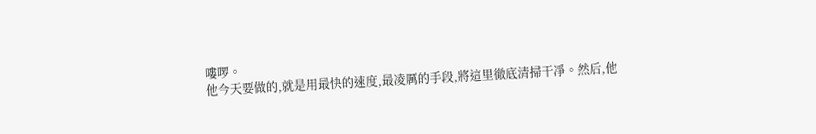嘍啰。
他今天要做的,就是用最快的速度,最凌厲的手段,將這里徹底清掃干凈。然后,他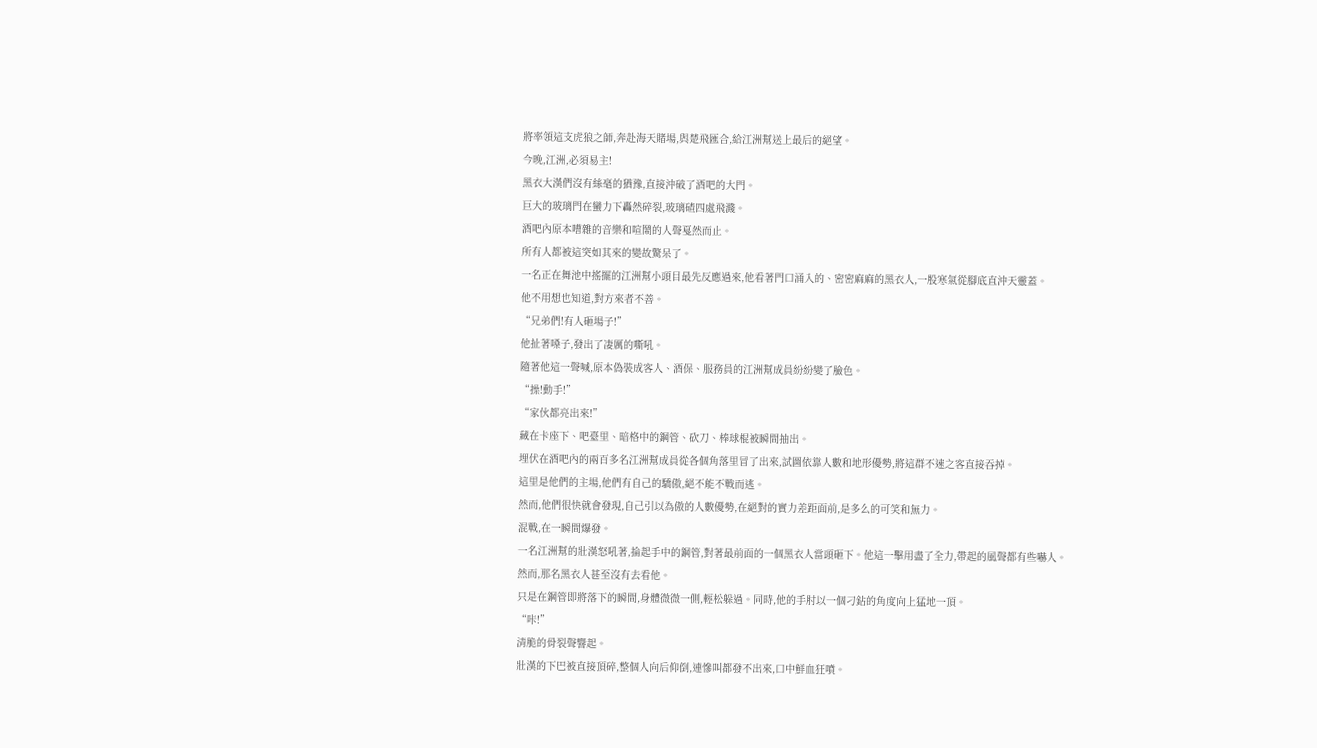將率領這支虎狼之師,奔赴海天賭場,與楚飛匯合,給江洲幫送上最后的絕望。
今晚,江洲,必須易主!
黑衣大漢們沒有絲毫的猶豫,直接沖破了酒吧的大門。
巨大的玻璃門在蠻力下轟然碎裂,玻璃碴四處飛濺。
酒吧內原本嘈雜的音樂和喧鬧的人聲戛然而止。
所有人都被這突如其來的變故驚呆了。
一名正在舞池中搖擺的江洲幫小頭目最先反應過來,他看著門口涌入的、密密麻麻的黑衣人,一股寒氣從腳底直沖天靈蓋。
他不用想也知道,對方來者不善。
“兄弟們!有人砸場子!”
他扯著嗓子,發出了凄厲的嘶吼。
隨著他這一聲喊,原本偽裝成客人、酒保、服務員的江洲幫成員紛紛變了臉色。
“操!動手!”
“家伙都亮出來!”
藏在卡座下、吧臺里、暗格中的鋼管、砍刀、棒球棍被瞬間抽出。
埋伏在酒吧內的兩百多名江洲幫成員從各個角落里冒了出來,試圖依靠人數和地形優勢,將這群不速之客直接吞掉。
這里是他們的主場,他們有自己的驕傲,絕不能不戰而逃。
然而,他們很快就會發現,自己引以為傲的人數優勢,在絕對的實力差距面前,是多么的可笑和無力。
混戰,在一瞬間爆發。
一名江洲幫的壯漢怒吼著,掄起手中的鋼管,對著最前面的一個黑衣人當頭砸下。他這一擊用盡了全力,帶起的風聲都有些嚇人。
然而,那名黑衣人甚至沒有去看他。
只是在鋼管即將落下的瞬間,身體微微一側,輕松躲過。同時,他的手肘以一個刁鉆的角度向上猛地一頂。
“咔!”
清脆的骨裂聲響起。
壯漢的下巴被直接頂碎,整個人向后仰倒,連慘叫都發不出來,口中鮮血狂噴。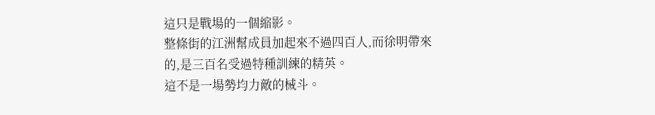這只是戰場的一個縮影。
整條街的江洲幫成員加起來不過四百人,而徐明帶來的,是三百名受過特種訓練的精英。
這不是一場勢均力敵的械斗。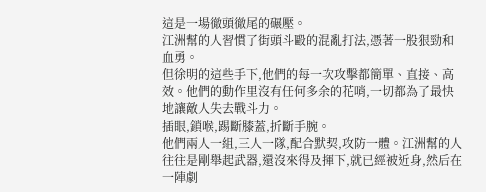這是一場徹頭徹尾的碾壓。
江洲幫的人習慣了街頭斗毆的混亂打法,憑著一股狠勁和血勇。
但徐明的這些手下,他們的每一次攻擊都簡單、直接、高效。他們的動作里沒有任何多余的花哨,一切都為了最快地讓敵人失去戰斗力。
插眼,鎖喉,踢斷膝蓋,折斷手腕。
他們兩人一組,三人一隊,配合默契,攻防一體。江洲幫的人往往是剛舉起武器,還沒來得及揮下,就已經被近身,然后在一陣劇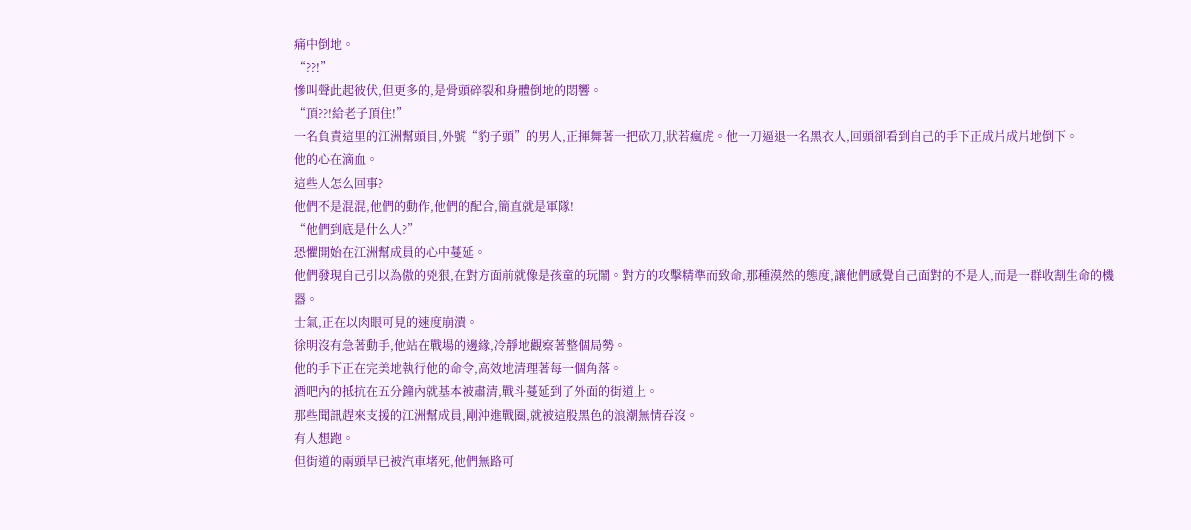痛中倒地。
“??!”
慘叫聲此起彼伏,但更多的,是骨頭碎裂和身體倒地的悶響。
“頂??!給老子頂住!”
一名負責這里的江洲幫頭目,外號“豹子頭”的男人,正揮舞著一把砍刀,狀若瘋虎。他一刀逼退一名黑衣人,回頭卻看到自己的手下正成片成片地倒下。
他的心在滴血。
這些人怎么回事?
他們不是混混,他們的動作,他們的配合,簡直就是軍隊!
“他們到底是什么人?”
恐懼開始在江洲幫成員的心中蔓延。
他們發現自己引以為傲的兇狠,在對方面前就像是孩童的玩鬧。對方的攻擊精準而致命,那種漠然的態度,讓他們感覺自己面對的不是人,而是一群收割生命的機器。
士氣,正在以肉眼可見的速度崩潰。
徐明沒有急著動手,他站在戰場的邊緣,冷靜地觀察著整個局勢。
他的手下正在完美地執行他的命令,高效地清理著每一個角落。
酒吧內的抵抗在五分鐘內就基本被肅清,戰斗蔓延到了外面的街道上。
那些聞訊趕來支援的江洲幫成員,剛沖進戰圈,就被這股黑色的浪潮無情吞沒。
有人想跑。
但街道的兩頭早已被汽車堵死,他們無路可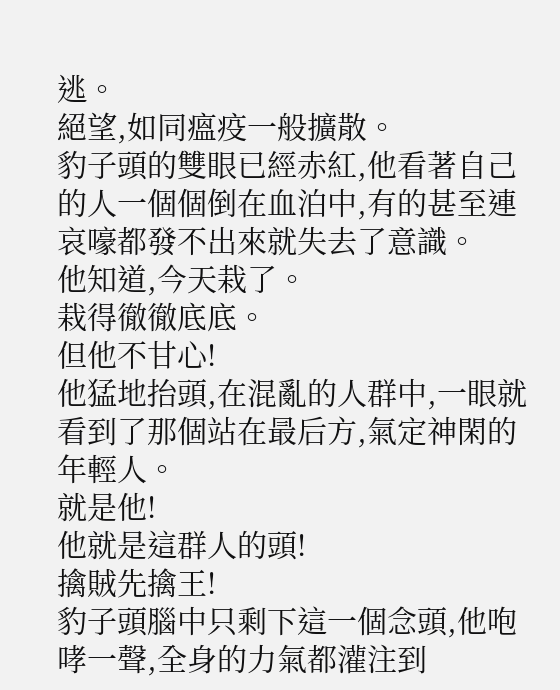逃。
絕望,如同瘟疫一般擴散。
豹子頭的雙眼已經赤紅,他看著自己的人一個個倒在血泊中,有的甚至連哀嚎都發不出來就失去了意識。
他知道,今天栽了。
栽得徹徹底底。
但他不甘心!
他猛地抬頭,在混亂的人群中,一眼就看到了那個站在最后方,氣定神閑的年輕人。
就是他!
他就是這群人的頭!
擒賊先擒王!
豹子頭腦中只剩下這一個念頭,他咆哮一聲,全身的力氣都灌注到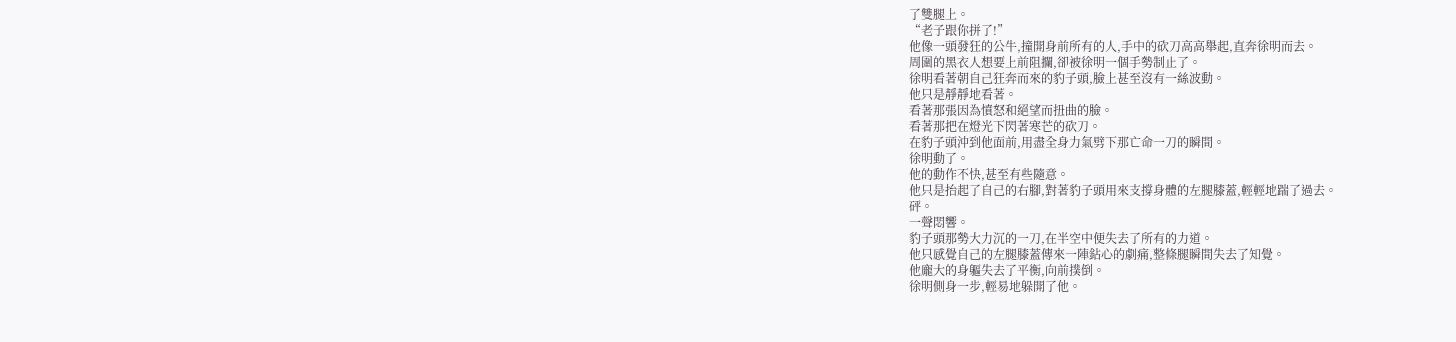了雙腿上。
“老子跟你拼了!”
他像一頭發狂的公牛,撞開身前所有的人,手中的砍刀高高舉起,直奔徐明而去。
周圍的黑衣人想要上前阻攔,卻被徐明一個手勢制止了。
徐明看著朝自己狂奔而來的豹子頭,臉上甚至沒有一絲波動。
他只是靜靜地看著。
看著那張因為憤怒和絕望而扭曲的臉。
看著那把在燈光下閃著寒芒的砍刀。
在豹子頭沖到他面前,用盡全身力氣劈下那亡命一刀的瞬間。
徐明動了。
他的動作不快,甚至有些隨意。
他只是抬起了自己的右腳,對著豹子頭用來支撐身體的左腿膝蓋,輕輕地踹了過去。
砰。
一聲悶響。
豹子頭那勢大力沉的一刀,在半空中便失去了所有的力道。
他只感覺自己的左腿膝蓋傳來一陣鉆心的劇痛,整條腿瞬間失去了知覺。
他龐大的身軀失去了平衡,向前撲倒。
徐明側身一步,輕易地躲開了他。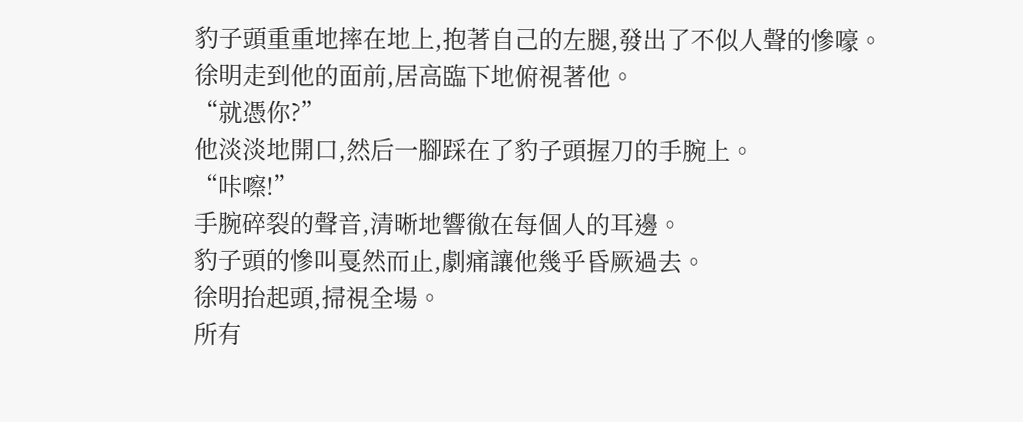豹子頭重重地摔在地上,抱著自己的左腿,發出了不似人聲的慘嚎。
徐明走到他的面前,居高臨下地俯視著他。
“就憑你?”
他淡淡地開口,然后一腳踩在了豹子頭握刀的手腕上。
“咔嚓!”
手腕碎裂的聲音,清晰地響徹在每個人的耳邊。
豹子頭的慘叫戛然而止,劇痛讓他幾乎昏厥過去。
徐明抬起頭,掃視全場。
所有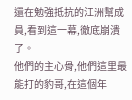還在勉強抵抗的江洲幫成員,看到這一幕,徹底崩潰了。
他們的主心骨,他們這里最能打的豹哥,在這個年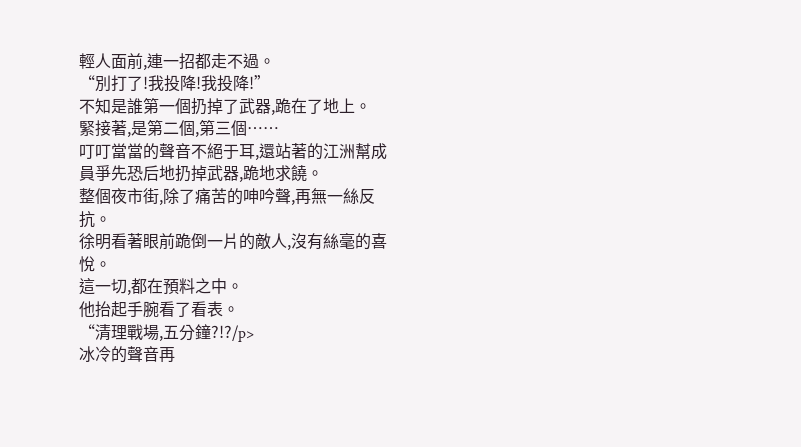輕人面前,連一招都走不過。
“別打了!我投降!我投降!”
不知是誰第一個扔掉了武器,跪在了地上。
緊接著,是第二個,第三個……
叮叮當當的聲音不絕于耳,還站著的江洲幫成員爭先恐后地扔掉武器,跪地求饒。
整個夜市街,除了痛苦的呻吟聲,再無一絲反抗。
徐明看著眼前跪倒一片的敵人,沒有絲毫的喜悅。
這一切,都在預料之中。
他抬起手腕看了看表。
“清理戰場,五分鐘?!?/p>
冰冷的聲音再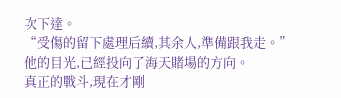次下達。
“受傷的留下處理后續,其余人,準備跟我走。”
他的目光,已經投向了海天賭場的方向。
真正的戰斗,現在才剛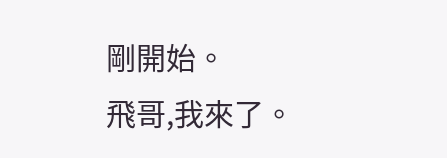剛開始。
飛哥,我來了。